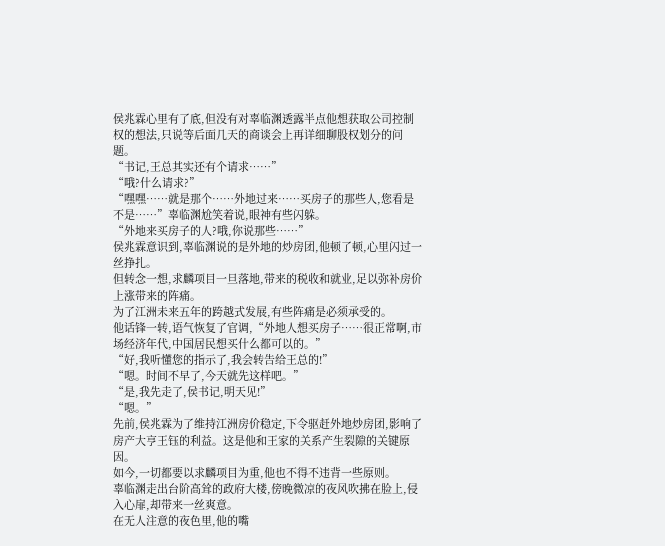侯兆霖心里有了底,但没有对辜临渊透露半点他想获取公司控制权的想法,只说等后面几天的商谈会上再详细聊股权划分的问题。
“书记,王总其实还有个请求……”
“哦?什么请求?”
“嘿嘿……就是那个……外地过来……买房子的那些人,您看是不是……”辜临渊尬笑着说,眼神有些闪躲。
“外地来买房子的人?哦,你说那些……”
侯兆霖意识到,辜临渊说的是外地的炒房团,他顿了顿,心里闪过一丝挣扎。
但转念一想,求麟项目一旦落地,带来的税收和就业,足以弥补房价上涨带来的阵痛。
为了江洲未来五年的跨越式发展,有些阵痛是必须承受的。
他话锋一转,语气恢复了官调,“外地人想买房子……很正常啊,市场经济年代,中国居民想买什么都可以的。”
“好,我听懂您的指示了,我会转告给王总的!”
“嗯。时间不早了,今天就先这样吧。”
“是,我先走了,侯书记,明天见!”
“嗯。”
先前,侯兆霖为了维持江洲房价稳定,下令驱赶外地炒房团,影响了房产大亨王钰的利益。这是他和王家的关系产生裂隙的关键原因。
如今,一切都要以求麟项目为重,他也不得不违背一些原则。
辜临渊走出台阶高耸的政府大楼,傍晚微凉的夜风吹拂在脸上,侵入心扉,却带来一丝爽意。
在无人注意的夜色里,他的嘴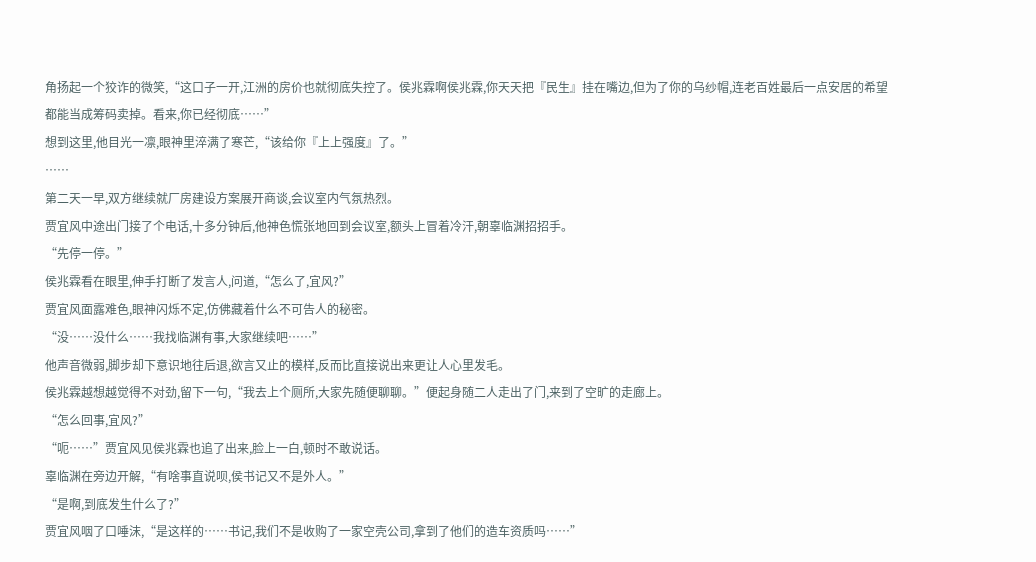角扬起一个狡诈的微笑,“这口子一开,江洲的房价也就彻底失控了。侯兆霖啊侯兆霖,你天天把『民生』挂在嘴边,但为了你的乌纱帽,连老百姓最后一点安居的希望都能当成筹码卖掉。看来,你已经彻底……”
想到这里,他目光一凛,眼神里淬满了寒芒,“该给你『上上强度』了。”
……
第二天一早,双方继续就厂房建设方案展开商谈,会议室内气氛热烈。
贾宜风中途出门接了个电话,十多分钟后,他神色慌张地回到会议室,额头上冒着冷汗,朝辜临渊招招手。
“先停一停。”
侯兆霖看在眼里,伸手打断了发言人,问道,“怎么了,宜风?”
贾宜风面露难色,眼神闪烁不定,仿佛藏着什么不可告人的秘密。
“没……没什么……我找临渊有事,大家继续吧……”
他声音微弱,脚步却下意识地往后退,欲言又止的模样,反而比直接说出来更让人心里发毛。
侯兆霖越想越觉得不对劲,留下一句,“我去上个厕所,大家先随便聊聊。”便起身随二人走出了门,来到了空旷的走廊上。
“怎么回事,宜风?”
“呃……”贾宜风见侯兆霖也追了出来,脸上一白,顿时不敢说话。
辜临渊在旁边开解,“有啥事直说呗,侯书记又不是外人。”
“是啊,到底发生什么了?”
贾宜风咽了口唾沫,“是这样的……书记,我们不是收购了一家空壳公司,拿到了他们的造车资质吗……”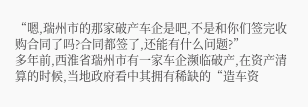“嗯,瑞州市的那家破产车企是吧,不是和你们签完收购合同了吗?合同都签了,还能有什么问题?”
多年前,西淮省瑞州市有一家车企濒临破产,在资产清算的时候,当地政府看中其拥有稀缺的“造车资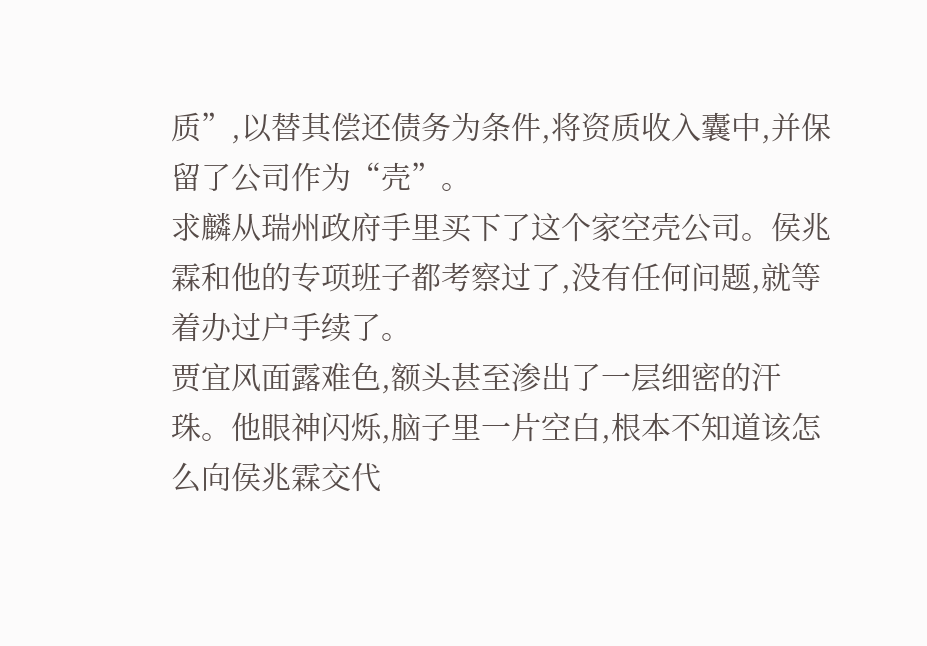质”,以替其偿还债务为条件,将资质收入囊中,并保留了公司作为“壳”。
求麟从瑞州政府手里买下了这个家空壳公司。侯兆霖和他的专项班子都考察过了,没有任何问题,就等着办过户手续了。
贾宜风面露难色,额头甚至渗出了一层细密的汗珠。他眼神闪烁,脑子里一片空白,根本不知道该怎么向侯兆霖交代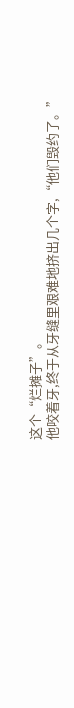这个“烂摊子”。
他咬着牙,终于从牙缝里艰难地挤出几个字,“他们毁约了。”